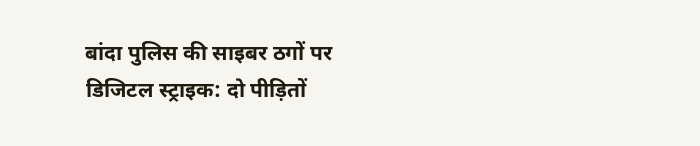बांदा पुलिस की साइबर ठगों पर डिजिटल स्ट्राइक: दो पीड़ितों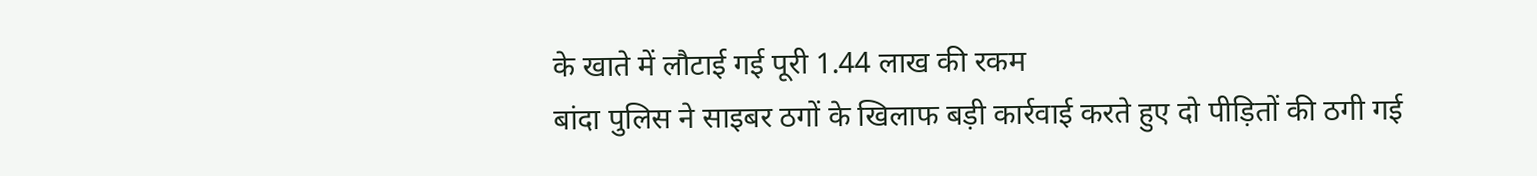के खाते में लौटाई गई पूरी 1.44 लाख की रकम
बांदा पुलिस ने साइबर ठगों के खिलाफ बड़ी कार्रवाई करते हुए दो पीड़ितों की ठगी गई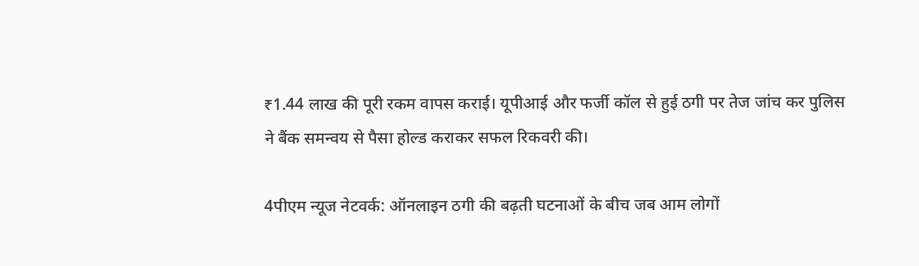₹1.44 लाख की पूरी रकम वापस कराई। यूपीआई और फर्जी कॉल से हुई ठगी पर तेज जांच कर पुलिस ने बैंक समन्वय से पैसा होल्ड कराकर सफल रिकवरी की।

4पीएम न्यूज नेटवर्क: ऑनलाइन ठगी की बढ़ती घटनाओं के बीच जब आम लोगों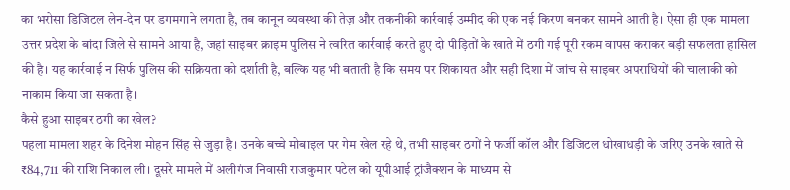का भरोसा डिजिटल लेन-देन पर डगमगाने लगता है, तब कानून व्यवस्था की तेज़ और तकनीकी कार्रवाई उम्मीद की एक नई किरण बनकर सामने आती है। ऐसा ही एक मामला उत्तर प्रदेश के बांदा जिले से सामने आया है, जहां साइबर क्राइम पुलिस ने त्वरित कार्रवाई करते हुए दो पीड़ितों के खाते में ठगी गई पूरी रकम वापस कराकर बड़ी सफलता हासिल की है। यह कार्रवाई न सिर्फ पुलिस की सक्रियता को दर्शाती है, बल्कि यह भी बताती है कि समय पर शिकायत और सही दिशा में जांच से साइबर अपराधियों की चालाकी को नाकाम किया जा सकता है।
कैसे हुआ साइबर ठगी का खेल?
पहला मामला शहर के दिनेश मोहन सिंह से जुड़ा है। उनके बच्चे मोबाइल पर गेम खेल रहे थे, तभी साइबर ठगों ने फर्जी कॉल और डिजिटल धोखाधड़ी के जरिए उनके खाते से ₹84,711 की राशि निकाल ली। दूसरे मामले में अलीगंज निवासी राजकुमार पटेल को यूपीआई ट्रांजैक्शन के माध्यम से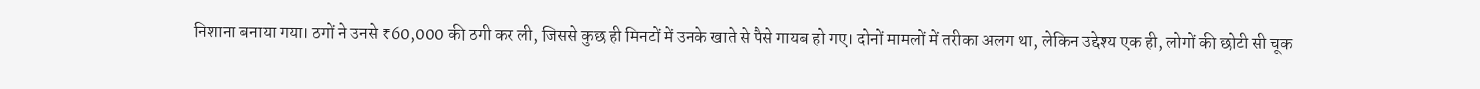निशाना बनाया गया। ठगों ने उनसे ₹60,000 की ठगी कर ली, जिससे कुछ ही मिनटों में उनके खाते से पैसे गायब हो गए। दोनों मामलों में तरीका अलग था, लेकिन उद्देश्य एक ही, लोगों की छोटी सी चूक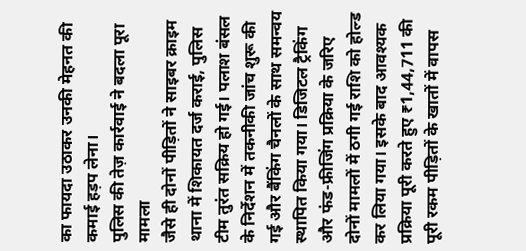का फायदा उठाकर उनकी मेहनत की कमाई हड़प लेना।
पुलिस की तेज़ कार्रवाई ने बदला पूरा मामला
जैसे ही दोनों पीड़ितों ने साइबर क्राइम थाना में शिकायत दर्ज कराई, पुलिस टीम तुरंत सक्रिय हो गई। पलाश बंसल के निर्देशन में तकनीकी जांच शुरू की गई और बैंकिंग चैनलों के साथ समन्वय स्थापित किया गया। डिजिटल ट्रैकिंग और फंड-फ्रीजिंग प्रक्रिया के जरिए दोनों मामलों में ठगी गई राशि को होल्ड कर लिया गया। इसके बाद आवश्यक प्रक्रिया पूरी करते हुए ₹1,44,711 की पूरी रकम पीड़ितों के खातों में वापस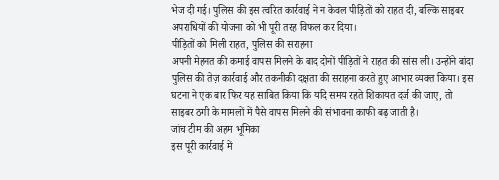भेज दी गई। पुलिस की इस त्वरित कार्रवाई ने न केवल पीड़ितों को राहत दी, बल्कि साइबर अपराधियों की योजना को भी पूरी तरह विफल कर दिया।
पीड़ितों को मिली राहत, पुलिस की सराहना
अपनी मेहनत की कमाई वापस मिलने के बाद दोनों पीड़ितों ने राहत की सांस ली। उन्होंने बांदा पुलिस की तेज़ कार्रवाई और तकनीकी दक्षता की सराहना करते हुए आभार व्यक्त किया। इस घटना ने एक बार फिर यह साबित किया कि यदि समय रहते शिकायत दर्ज की जाए, तो साइबर ठगी के मामलों में पैसे वापस मिलने की संभावना काफी बढ़ जाती है।
जांच टीम की अहम भूमिका
इस पूरी कार्रवाई में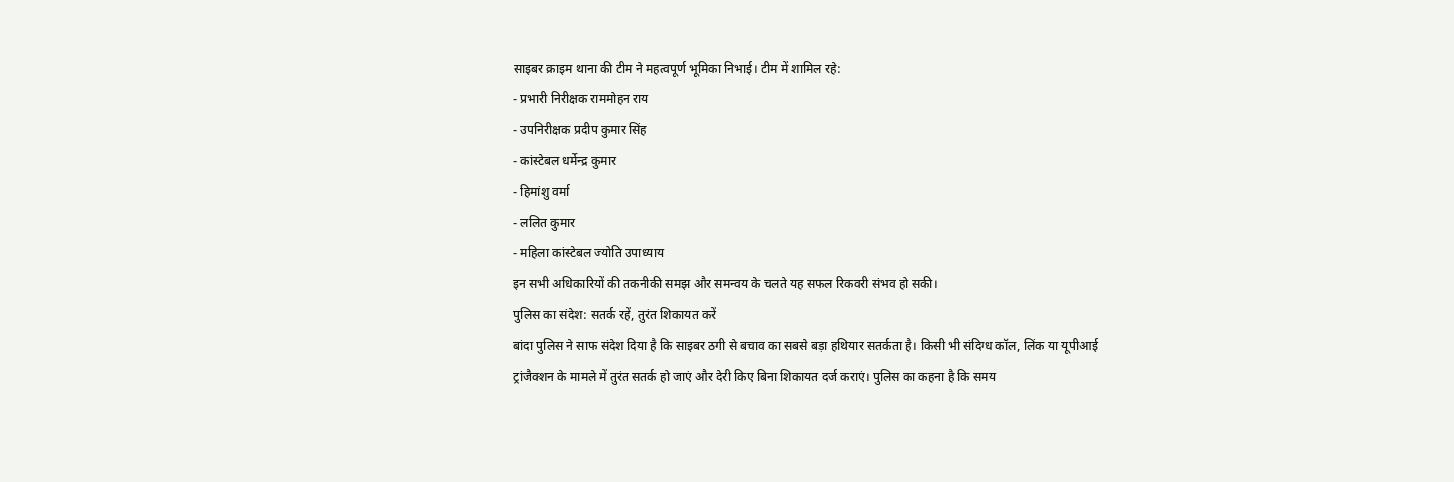साइबर क्राइम थाना की टीम ने महत्वपूर्ण भूमिका निभाई। टीम में शामिल रहे:
- प्रभारी निरीक्षक राममोहन राय
- उपनिरीक्षक प्रदीप कुमार सिंह
- कांस्टेबल धर्मेन्द्र कुमार
- हिमांशु वर्मा
- ललित कुमार
- महिला कांस्टेबल ज्योति उपाध्याय
इन सभी अधिकारियों की तकनीकी समझ और समन्वय के चलते यह सफल रिकवरी संभव हो सकी।
पुलिस का संदेश: सतर्क रहें, तुरंत शिकायत करें
बांदा पुलिस ने साफ संदेश दिया है कि साइबर ठगी से बचाव का सबसे बड़ा हथियार सतर्कता है। किसी भी संदिग्ध कॉल, लिंक या यूपीआई ट्रांजैक्शन के मामले में तुरंत सतर्क हो जाएं और देरी किए बिना शिकायत दर्ज कराएं। पुलिस का कहना है कि समय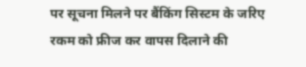पर सूचना मिलने पर बैंकिंग सिस्टम के जरिए रकम को फ्रीज कर वापस दिलाने की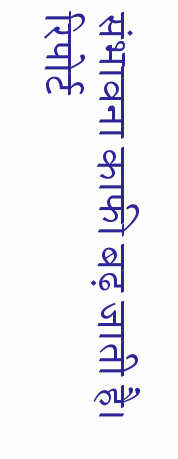संभावना काफी बढ़ जाती है।
रिपोर्ट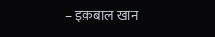– इक़बाल खान